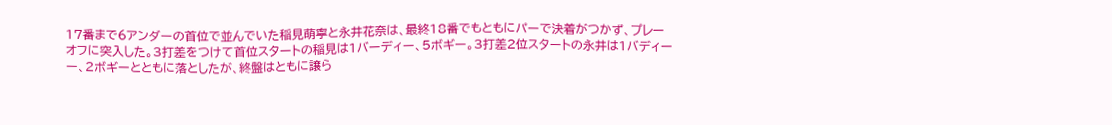17番まで6アンダーの首位で並んでいた稲見萌寧と永井花奈は、最終18番でもともにパーで決着がつかず、プレーオフに突入した。3打差をつけて首位スタートの稲見は1バーディー、5ボギー。3打差2位スタートの永井は1バディーー、2ボギーとともに落としたが、終盤はともに譲ら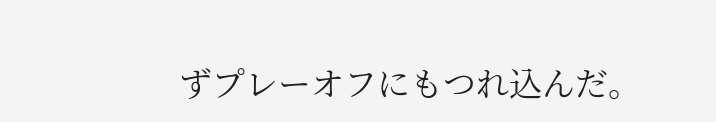ずプレーオフにもつれ込んだ。